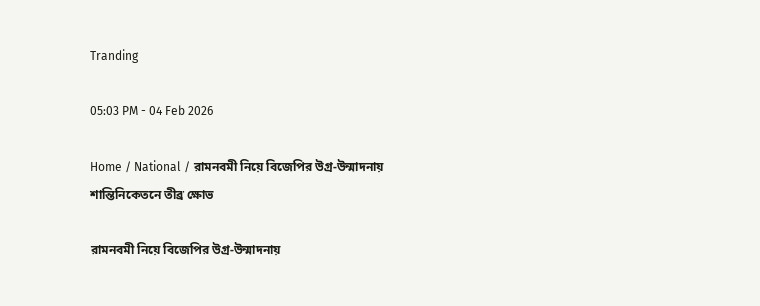Tranding

05:03 PM - 04 Feb 2026

Home / National / রামনবমী নিয়ে বিজেপির উগ্র-উন্মাদনায় শান্তিনিকেতনে তীব্র ক্ষোভ

রামনবমী নিয়ে বিজেপির উগ্র-উন্মাদনায়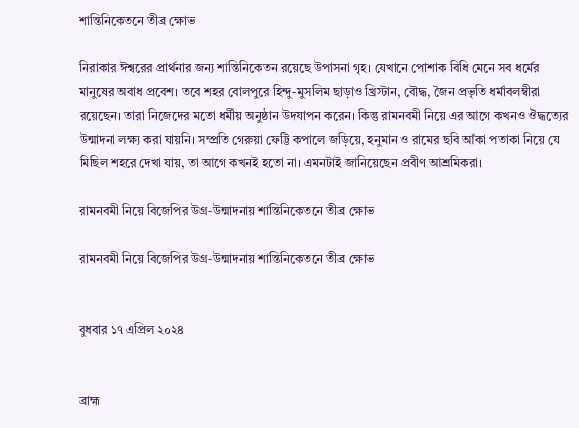শান্তিনিকেতনে তীব্র ক্ষোভ

নিরাকার ঈশ্বরের প্রার্থনার জন্য শান্তিনিকেতন রয়েছে উপাসনা গৃহ। যেখানে পোশাক বিধি মেনে সব ধর্মের মানুষের অবাধ প্রবেশ। তবে শহর বোলপুরে হিন্দু-মুসলিম ছাড়াও খ্রিস্টান, বৌদ্ধ, জৈন প্রভৃতি ধর্মাবলম্বীরা রয়েছেন। তারা নিজেদের মতো ধর্মীয় অনুষ্ঠান উদযাপন করেন। কিন্তু রামনবমী নিয়ে এর আগে কখনও ঔদ্ধত্যের উন্মাদনা লক্ষ্য করা যায়নি। সম্প্রতি গেরুয়া ফেট্টি কপালে জড়িয়ে, হনুমান ও রামের ছবি আঁকা পতাকা নিয়ে যে মিছিল শহরে দেখা যায়, তা আগে কখনই হতো না। এমনটাই জানিয়েছেন প্রবীণ আশ্রমিকরা।

রামনবমী নিয়ে বিজেপির উগ্র-উন্মাদনায় শান্তিনিকেতনে তীব্র ক্ষোভ

রামনবমী নিয়ে বিজেপির উগ্র-উন্মাদনায় শান্তিনিকেতনে তীব্র ক্ষোভ


বুধবার ১৭ এপ্রিল ২০২৪


ব্রাহ্ম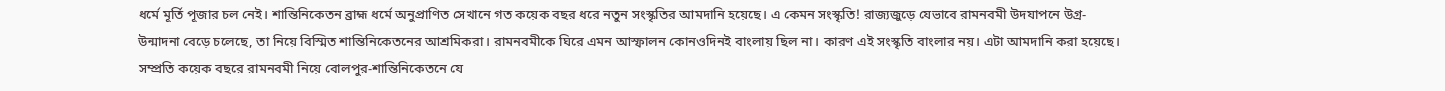ধর্মে মূর্তি পূজার চল নেই। শান্তিনিকেতন ব্রাহ্ম ধর্মে অনুপ্রাণিত সেখানে গত কয়েক বছর ধরে নতুন সংস্কৃতির আমদানি হয়েছে। এ কেমন সংস্কৃতি! রাজ্যজুড়ে যেভাবে রামনবমী উদযাপনে উগ্র-উন্মাদনা বেড়ে চলেছে, তা নিয়ে বিস্মিত শান্তিনিকেতনের আশ্রমিকরা। রামনবমীকে ঘিরে এমন আস্ফালন কোনওদিনই বাংলায় ছিল না। কারণ এই সংস্কৃতি বাংলার নয়। এটা আমদানি করা হয়েছে। সম্প্রতি কয়েক বছরে রামনবমী নিয়ে বোলপুর-শান্তিনিকেতনে যে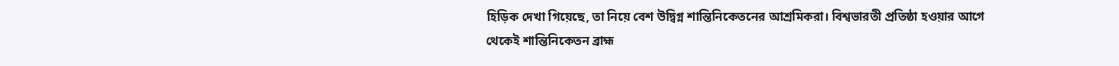হিড়িক দেখা গিয়েছে, তা নিয়ে বেশ উদ্বিগ্ন শান্তিনিকেতনের আশ্রমিকরা। বিশ্বভারতী প্রতিষ্ঠা হওয়ার আগে থেকেই শান্তিনিকেতন ব্রাহ্ম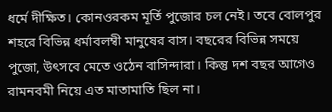ধর্মে দীক্ষিত। কোনওরকম মূর্তি পুজোর চল নেই। তবে বোলপুর শহরে বিভিন্ন ধর্মাবলম্বী মানুষের বাস। ‌বছরের বিভিন্ন সময়ে পুজো, উৎসবে মেতে ওঠেন বাসিন্দারা। কিন্তু দশ বছর আগেও রামনবমী নিয়ে এত মাতামাতি ছিল না।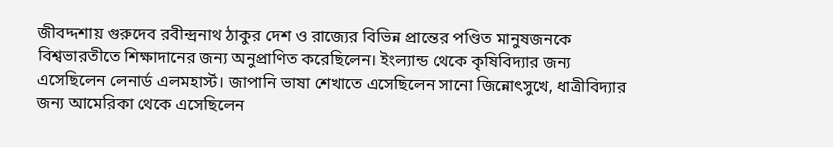জীবদ্দশায় গুরুদেব রবীন্দ্রনাথ ঠাকুর দেশ ও রাজ্যের বিভিন্ন প্রান্তের পণ্ডিত মানুষজনকে বিশ্বভারতীতে শিক্ষাদানের জন্য অনুপ্রাণিত করেছিলেন। ইংল্যান্ড থেকে কৃষিবিদ্যার জন্য এসেছিলেন লেনার্ড এলমহার্স্ট। জাপানি ভাষা শেখাতে এসেছিলেন সানো জিন্নোৎসুখে, ধাত্রীবিদ্যার জন্য আমেরিকা থেকে এসেছিলেন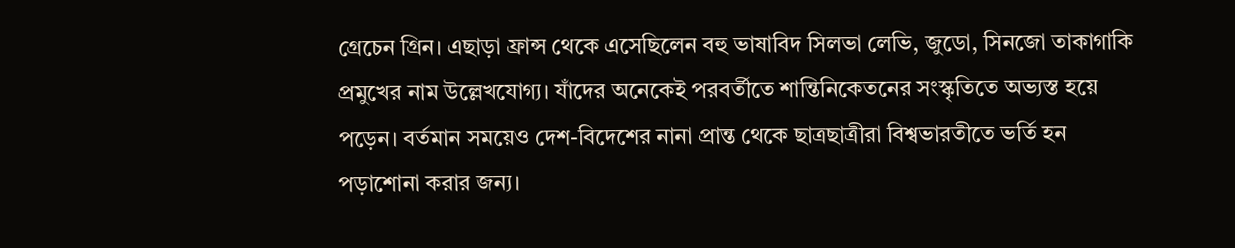গ্রেচেন গ্রিন। এছাড়া ফ্রান্স থেকে এসেছিলেন বহু ভাষাবিদ সিলভা লেভি, জুডো, সিনজো তাকাগাকি প্রমুখের নাম উল্লেখযোগ্য। যাঁদের অনেকেই পরবর্তীতে শান্তিনিকেতনের সংস্কৃতিতে অভ্যস্ত হয়ে পড়েন। বর্তমান সময়েও দেশ-বিদেশের নানা প্রান্ত থেকে ছাত্রছাত্রীরা বিশ্বভারতীতে ভর্তি হন পড়াশোনা করার জন্য।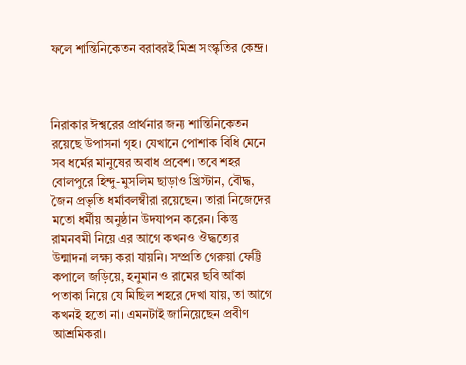ফলে শান্তিনিকেতন বরাবরই মিশ্র সংস্কৃতির কেন্দ্র।



নিরাকার ঈশ্বরের প্রার্থনার জন্য শান্তিনিকেতন রয়েছে উপাসনা গৃহ। যেখানে পোশাক বিধি মেনে সব ধর্মের মানুষের অবাধ প্রবেশ। তবে শহর বোলপুরে হিন্দু-মুসলিম ছাড়াও খ্রিস্টান, বৌদ্ধ, জৈন প্রভৃতি ধর্মাবলম্বীরা রয়েছেন। তারা নিজেদের মতো ধর্মীয় অনুষ্ঠান উদযাপন করেন। কিন্তু রামনবমী নিয়ে এর আগে কখনও ঔদ্ধত্যের উন্মাদনা লক্ষ্য করা যায়নি। সম্প্রতি গেরুয়া ফেট্টি কপালে জড়িয়ে, হনুমান ও রামের ছবি আঁকা পতাকা নিয়ে যে মিছিল শহরে দেখা যায়, তা আগে কখনই হতো না। এমনটাই জানিয়েছেন প্রবীণ আশ্রমিকরা।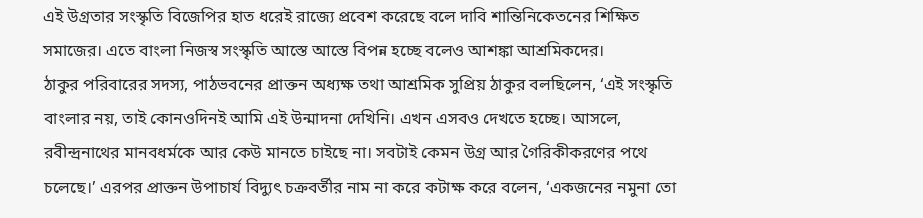এই উগ্রতার সংস্কৃতি বিজেপির হাত ধরেই রাজ্যে প্রবেশ করেছে বলে দাবি শান্তিনিকেতনের শিক্ষিত সমাজের। এতে বাংলা নিজস্ব সংস্কৃতি আস্তে আস্তে বিপন্ন হচ্ছে বলেও আশঙ্কা আশ্রমিকদের।
ঠাকুর পরিবারের সদস্য, পাঠভবনের প্রাক্তন অধ্যক্ষ তথা আশ্রমিক সুপ্রিয় ঠাকুর বলছিলেন, ‘এই সংস্কৃতি বাংলার নয়, তাই কোনওদিনই আমি এই উন্মাদনা দেখিনি। এখন এসবও দেখতে হচ্ছে। আসলে, রবীন্দ্রনাথের মানবধর্মকে আর কেউ মানতে চাইছে না। সবটাই কেমন উগ্র আর গৈরিকীকরণের পথে চলেছে।’ এরপর প্রাক্তন উপাচার্য বিদ্যুৎ চক্রবর্তীর নাম না করে কটাক্ষ করে বলেন, ‘একজনের নমুনা তো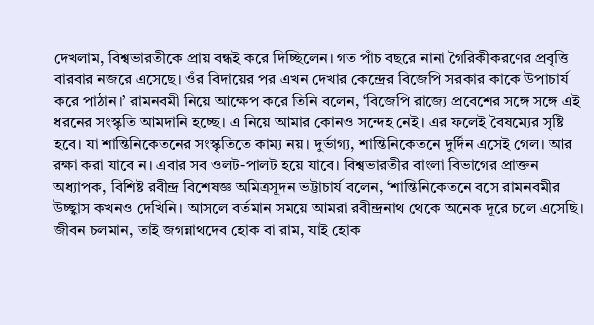দেখলাম, বিশ্বভারতীকে প্রায় বন্ধই করে দিচ্ছিলেন। গত পাঁচ বছরে নানা গৈরিকীকরণের প্রবৃত্তি বারবার নজরে এসেছে। ওঁর বিদায়ের পর এখন দেখার কেন্দ্রের বিজেপি সরকার কাকে উপাচার্য করে পাঠান।’ রামনবমী নিয়ে আক্ষেপ করে তিনি বলেন, ‘বিজেপি রাজ্যে প্রবেশের সঙ্গে সঙ্গে এই ধরনের সংস্কৃতি আমদানি হচ্ছে। এ নিয়ে আমার কোনও সন্দেহ নেই। এর ফলেই বৈষম্যের সৃষ্টি হবে। যা শান্তিনিকেতনের সংস্কৃতিতে কাম্য নয়। দুর্ভাগ্য, শান্তিনিকেতনে দুর্দিন এসেই গেল। আর রক্ষা করা যাবে ন। এবার সব ওলট-পালট হয়ে যাবে। বিশ্বভারতীর বাংলা বিভাগের প্রাক্তন অধ্যাপক, বিশিষ্ট রবীন্দ্র বিশেষজ্ঞ অমিত্রসূদন ভট্টাচার্য বলেন, ‘শান্তিনিকেতনে বসে রামনবমীর উচ্ছ্বাস কখনও দেখিনি। আসলে বর্তমান সময়ে আমরা রবীন্দ্রনাথ থেকে অনেক দূরে চলে এসেছি। জীবন চলমান, তাই জগন্নাথদেব হোক বা রাম, যাই হোক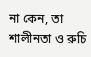না কেন, তা শালীনতা ও রুচি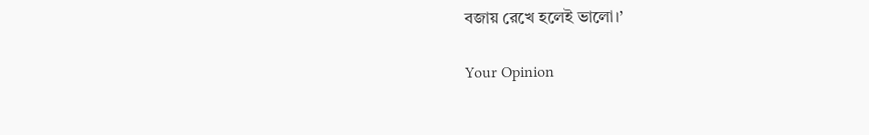বজায় রেখে হলেই ভালো।’

Your Opinion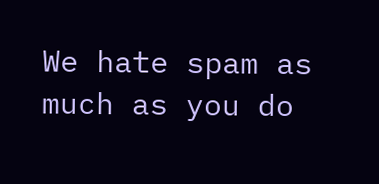We hate spam as much as you do